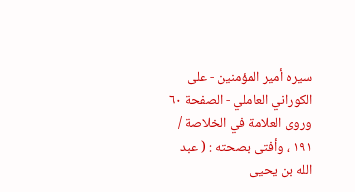سيره أمير المؤمنين - على الكوراني العاملي - الصفحة ٦٠
وروى العلامة في الخلاصة / ١٩١ ، وأفتى بصحته : ( عبد الله بن يحيى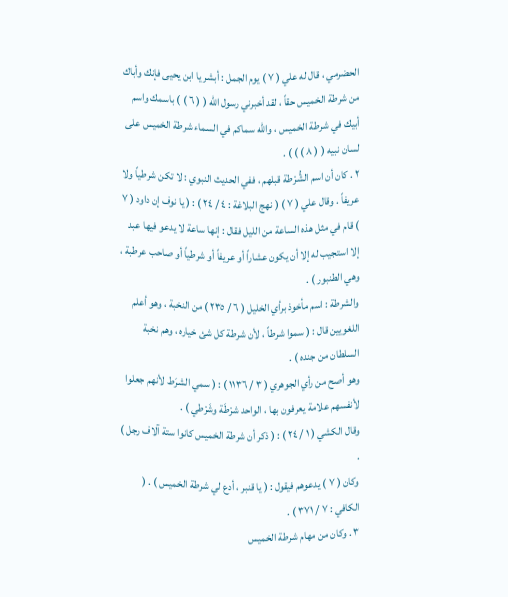الحضرمي ، قال له علي ( ٧ ) يوم الجمل : أبشر يا ابن يحيى فإنك وأباك من شرطة الخميس حقاً ، لقد أخبرني رسول الله ( ( ٦ ) ) باسمك واسم أبيك في شرطة الخميس ، والله سماكم في السماء شرطة الخميس على لسان نبيه ( ( ٨ ) ) ) .
٢ . كان أن اسم الشُّرْطة قبلهم ، ففي الحديث النبوي : لا تكن شرطياً ولا عريفاً . وقال علي ( ٧ ) ( نهج البلاغة : ٤ / ٢٤ ) : ( يا نوف إن داود ( ٧ ) قام في مثل هذه الساعة من الليل فقال : إنها ساعة لا يدعو فيها عبد إلا استجيب له إلا أن يكون عشاراً أو عريفاً أو شرطياً أو صاحب عرطبة ، وهي الطنبور ) .
والشرطة : اسم مأخوذ برأي الخليل ( ٦ / ٢٣٥ ) من النخبة ، وهو أعلم اللغويين قال : ( سموا شرطاً ، لأن شرطة كل شئ خياره ، وهم نخبة السلطان من جنده ) .
وهو أصح من رأي الجوهري ( ٣ / ١١٣٦ ) : ( سمي الشرَط لأنهم جعلوا لأنفسهم علامة يعرفون بها ، الواحد شرْطَة وشَرْطي ) .
وقال الكشي ( ١ / ٢٤ ) : ( ذكر أن شرطة الخميس كانوا ستة آلاف رجل ) .
وكان ( ٧ ) يدعوهم فيقول : ( يا قنبر ، أدع لي شرطة الخميس ) . ( الكافي : ٧ / ٣٧١ ) .
٣ . وكان من مهام شرطة الخميس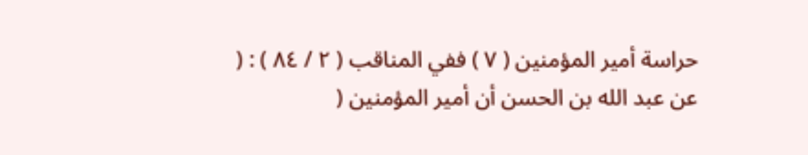حراسة أمير المؤمنين ( ٧ ) ففي المناقب ( ٢ / ٨٤ ) : ( عن عبد الله بن الحسن أن أمير المؤمنين (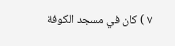٧ ) كان في مسجد الكوفة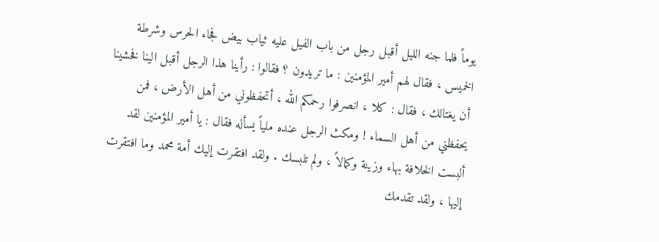يوماً فلما جنه الليل أقبل رجل من باب الفيل عليه ثياب بيض فجاء الحرس وشرطة الخميس ، فقال لهم أمير المؤمنين : ما تريدون ؟ فقالوا : رأينا هذا الرجل أقبل الينا فخشينا أن يغتالك ، فقال : كلا ، انصرفوا رحمكم الله ، أتحفظوني من أهل الأرض ، فمن يحفظني من أهل السماء ! ومكث الرجل عنده ملياً يسأله فقال : يا أمير المؤمنين لقد ألبست الخلافة بهاء وزينة وكمالاً ، ولم تلبسك . ولقد افتقرت إليك أمة محمد وما افتقرت إليها ، ولقد تقدمك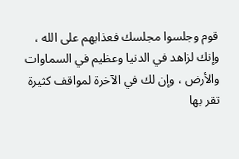قوم وجلسوا مجلسك فعذابهم على الله ، وإنك لزاهد في الدنيا وعظيم في السماوات والأرض ، وإن لك في الآخرة لمواقف كثيرة تقر بها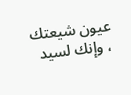عيون شيعتك ، وإنك لسيد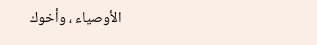الأوصياء ، وأخوك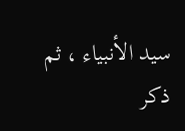سيد الأنبياء ، ثم ذكر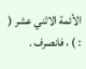الأئمة الاثني عشر ( : ) ، فانصرف .